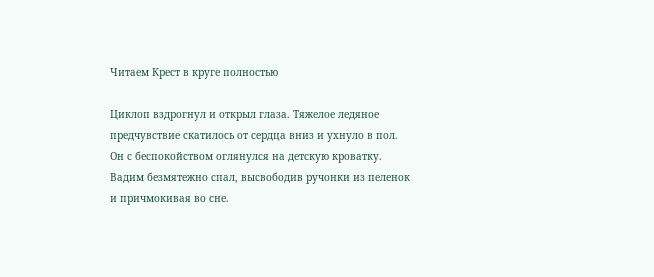Читаем Крест в круге полностью

Циклоп вздрогнул и открыл глаза. Тяжелое ледяное предчувствие скатилось от сердца вниз и ухнуло в пол. Он с беспокойством оглянулся на детскую кроватку. Вадим безмятежно спал, высвободив ручонки из пеленок и причмокивая во сне.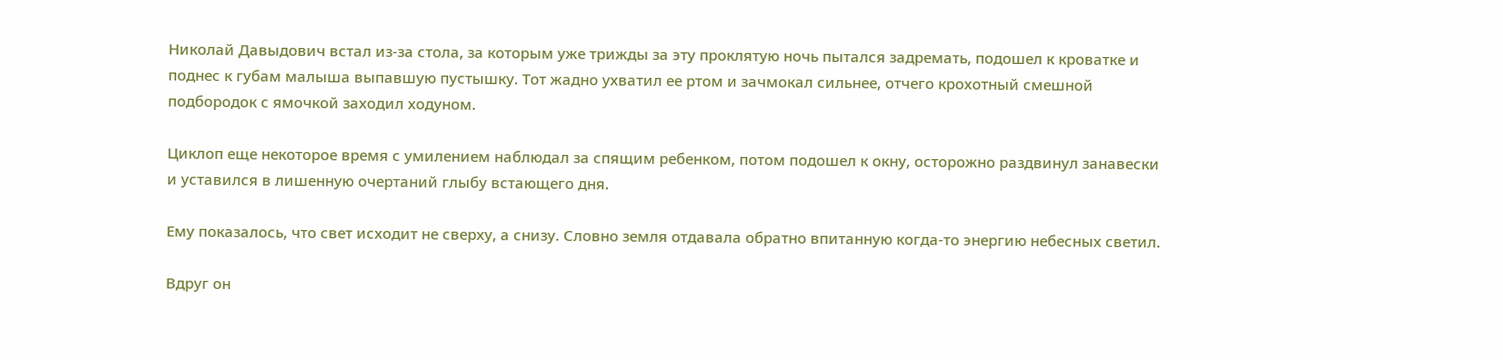Николай Давыдович встал из-за стола, за которым уже трижды за эту проклятую ночь пытался задремать, подошел к кроватке и поднес к губам малыша выпавшую пустышку. Тот жадно ухватил ее ртом и зачмокал сильнее, отчего крохотный смешной подбородок с ямочкой заходил ходуном.

Циклоп еще некоторое время с умилением наблюдал за спящим ребенком, потом подошел к окну, осторожно раздвинул занавески и уставился в лишенную очертаний глыбу встающего дня.

Ему показалось, что свет исходит не сверху, а снизу. Словно земля отдавала обратно впитанную когда-то энергию небесных светил.

Вдруг он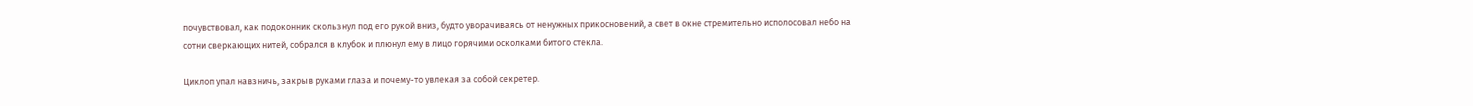почувствовал, как подоконник скользнул под его рукой вниз, будто уворачиваясь от ненужных прикосновений, а свет в окне стремительно исполосовал небо на сотни сверкающих нитей, собрался в клубок и плюнул ему в лицо горячими осколками битого стекла.

Циклоп упал навзничь, закрыв руками глаза и почему-то увлекая за собой секретер.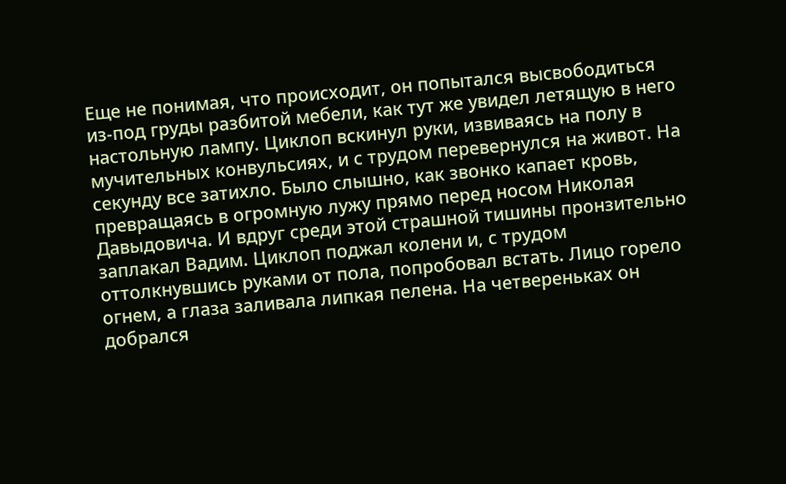Еще не понимая, что происходит, он попытался высвободиться из-под груды разбитой мебели, как тут же увидел летящую в него настольную лампу. Циклоп вскинул руки, извиваясь на полу в мучительных конвульсиях, и с трудом перевернулся на живот. На секунду все затихло. Было слышно, как звонко капает кровь, превращаясь в огромную лужу прямо перед носом Николая Давыдовича. И вдруг среди этой страшной тишины пронзительно заплакал Вадим. Циклоп поджал колени и, с трудом оттолкнувшись руками от пола, попробовал встать. Лицо горело огнем, а глаза заливала липкая пелена. На четвереньках он добрался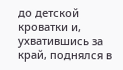до детской кроватки и, ухватившись за край, поднялся в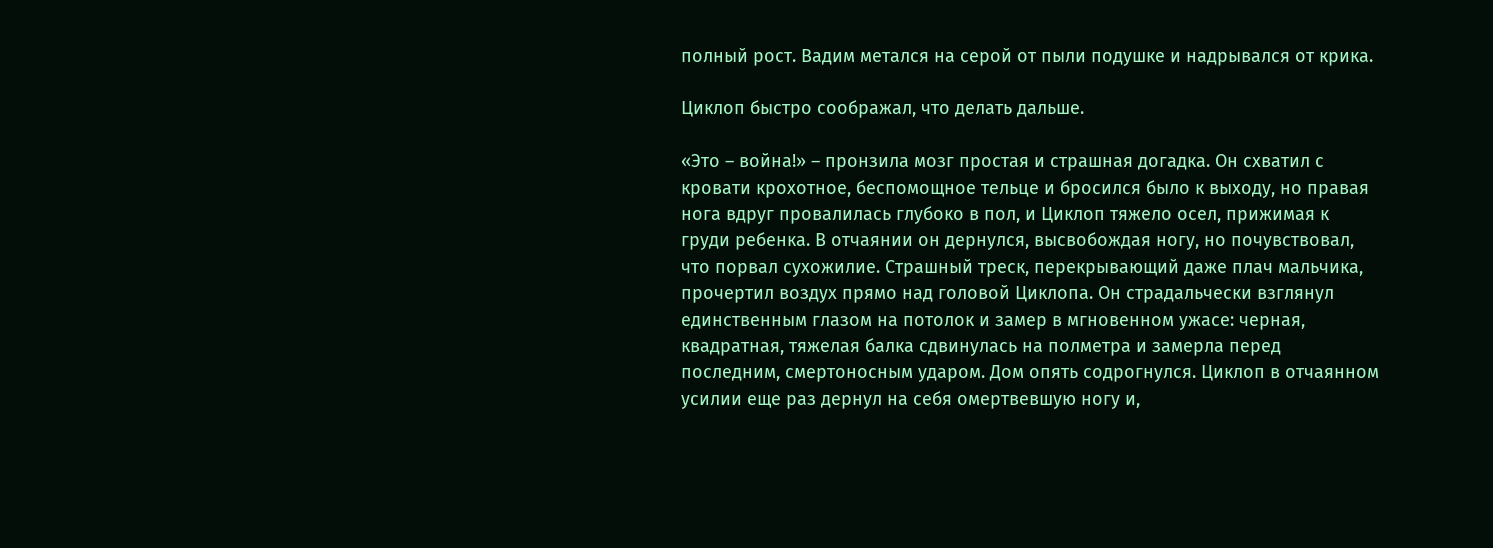полный рост. Вадим метался на серой от пыли подушке и надрывался от крика.

Циклоп быстро соображал, что делать дальше.

«Это – война!» – пронзила мозг простая и страшная догадка. Он схватил с кровати крохотное, беспомощное тельце и бросился было к выходу, но правая нога вдруг провалилась глубоко в пол, и Циклоп тяжело осел, прижимая к груди ребенка. В отчаянии он дернулся, высвобождая ногу, но почувствовал, что порвал сухожилие. Страшный треск, перекрывающий даже плач мальчика, прочертил воздух прямо над головой Циклопа. Он страдальчески взглянул единственным глазом на потолок и замер в мгновенном ужасе: черная, квадратная, тяжелая балка сдвинулась на полметра и замерла перед последним, смертоносным ударом. Дом опять содрогнулся. Циклоп в отчаянном усилии еще раз дернул на себя омертвевшую ногу и,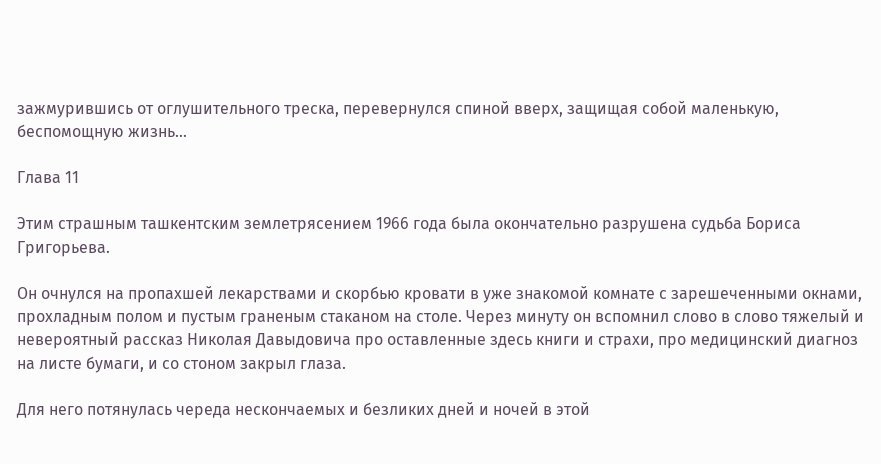зажмурившись от оглушительного треска, перевернулся спиной вверх, защищая собой маленькую, беспомощную жизнь…

Глава 11

Этим страшным ташкентским землетрясением 1966 года была окончательно разрушена судьба Бориса Григорьева.

Он очнулся на пропахшей лекарствами и скорбью кровати в уже знакомой комнате с зарешеченными окнами, прохладным полом и пустым граненым стаканом на столе. Через минуту он вспомнил слово в слово тяжелый и невероятный рассказ Николая Давыдовича про оставленные здесь книги и страхи, про медицинский диагноз на листе бумаги, и со стоном закрыл глаза.

Для него потянулась череда нескончаемых и безликих дней и ночей в этой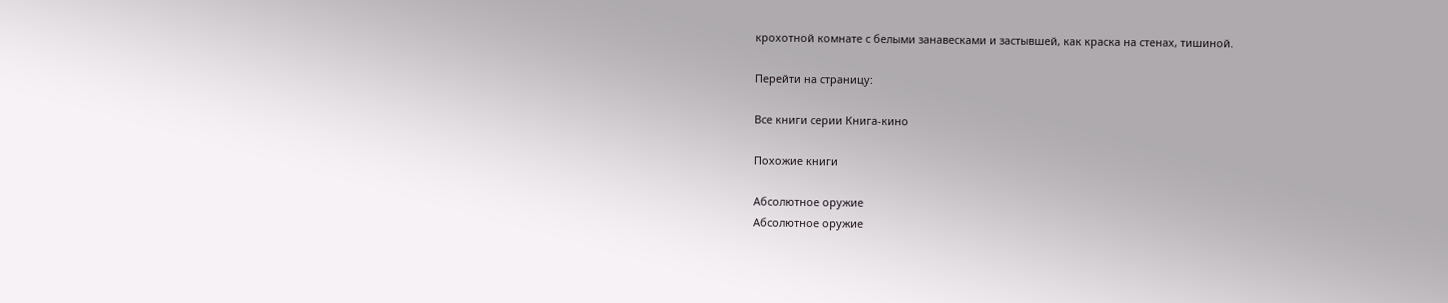крохотной комнате с белыми занавесками и застывшей, как краска на стенах, тишиной.

Перейти на страницу:

Все книги серии Книга-кино

Похожие книги

Абсолютное оружие
Абсолютное оружие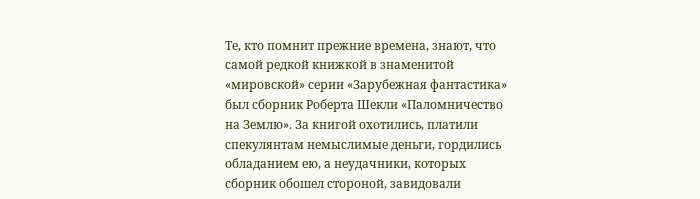Те, кто помнит прежние времена, знают, что самой редкой книжкой в знаменитой «мировской» серии «Зарубежная фантастика» был сборник Роберта Шекли «Паломничество на Землю». За книгой охотились, платили спекулянтам немыслимые деньги, гордились обладанием ею, а неудачники, которых сборник обошел стороной, завидовали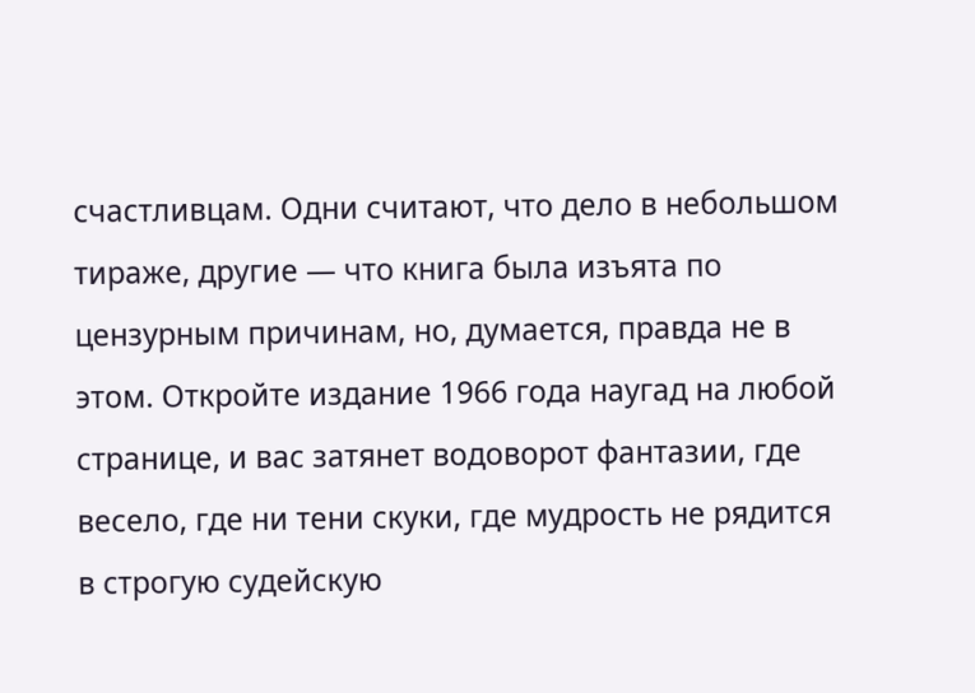счастливцам. Одни считают, что дело в небольшом тираже, другие — что книга была изъята по цензурным причинам, но, думается, правда не в этом. Откройте издание 1966 года наугад на любой странице, и вас затянет водоворот фантазии, где весело, где ни тени скуки, где мудрость не рядится в строгую судейскую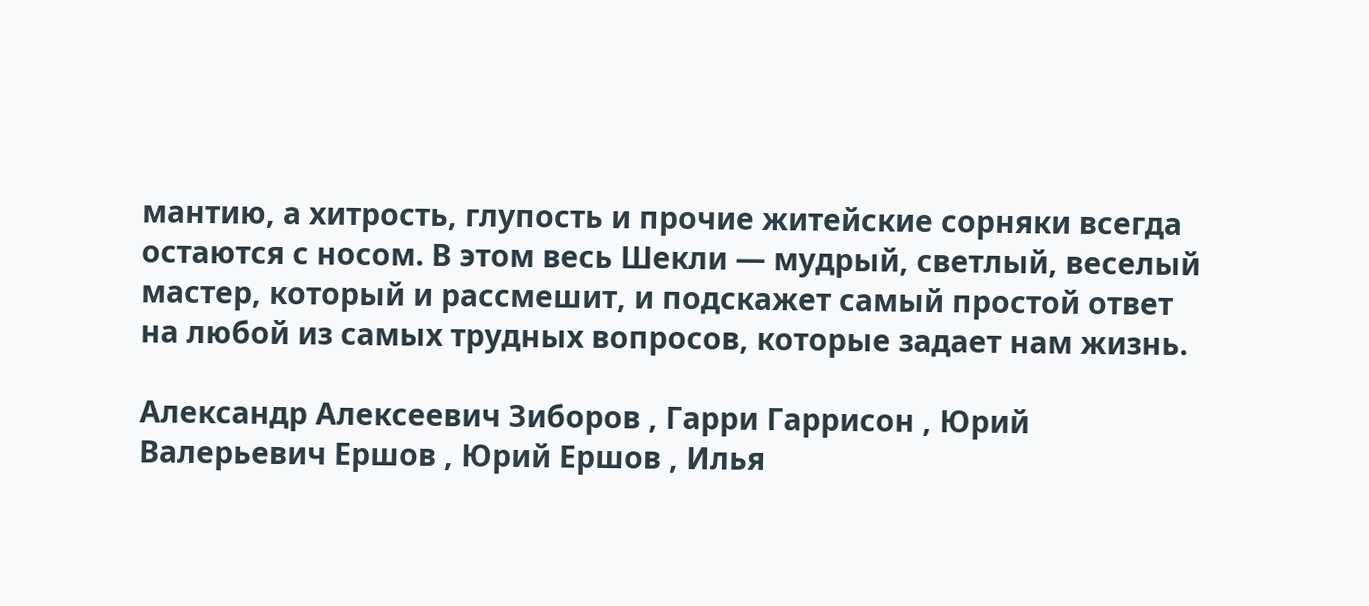мантию, а хитрость, глупость и прочие житейские сорняки всегда остаются с носом. В этом весь Шекли — мудрый, светлый, веселый мастер, который и рассмешит, и подскажет самый простой ответ на любой из самых трудных вопросов, которые задает нам жизнь.

Александр Алексеевич Зиборов , Гарри Гаррисон , Юрий Валерьевич Ершов , Юрий Ершов , Илья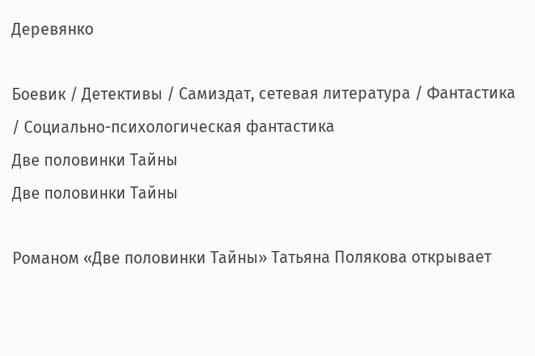Деревянко

Боевик / Детективы / Самиздат, сетевая литература / Фантастика / Социально-психологическая фантастика
Две половинки Тайны
Две половинки Тайны

Романом «Две половинки Тайны» Татьяна Полякова открывает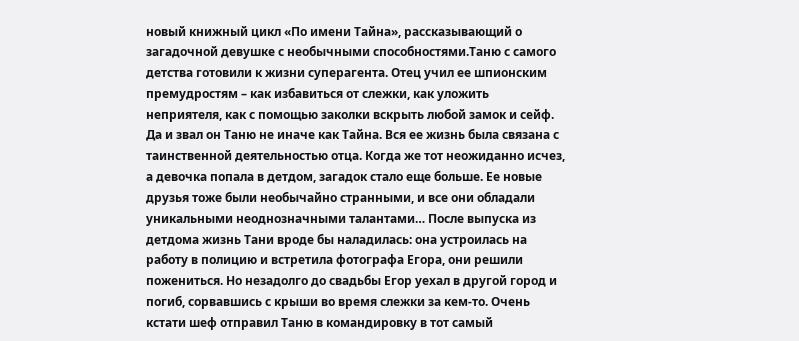новый книжный цикл «По имени Тайна», рассказывающий о загадочной девушке с необычными способностями.Таню с самого детства готовили к жизни суперагента. Отец учил ее шпионским премудростям – как избавиться от слежки, как уложить неприятеля, как с помощью заколки вскрыть любой замок и сейф. Да и звал он Таню не иначе как Тайна. Вся ее жизнь была связана с таинственной деятельностью отца. Когда же тот неожиданно исчез, а девочка попала в детдом, загадок стало еще больше. Ее новые друзья тоже были необычайно странными, и все они обладали уникальными неоднозначными талантами… После выпуска из детдома жизнь Тани вроде бы наладилась: она устроилась на работу в полицию и встретила фотографа Егора, они решили пожениться. Но незадолго до свадьбы Егор уехал в другой город и погиб, сорвавшись с крыши во время слежки за кем-то. Очень кстати шеф отправил Таню в командировку в тот самый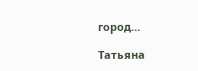город…

Татьяна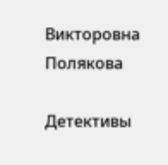Викторовна Полякова

Детективы